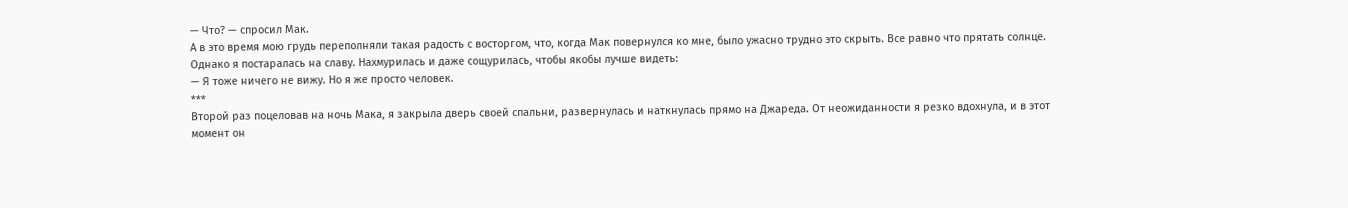— Что? — спросил Мак.
А в это время мою грудь переполняли такая радость с восторгом, что, когда Мак повернулся ко мне, было ужасно трудно это скрыть. Все равно что прятать солнце. Однако я постаралась на славу. Нахмурилась и даже сощурилась, чтобы якобы лучше видеть:
— Я тоже ничего не вижу. Но я же просто человек.
***
Второй раз поцеловав на ночь Мака, я закрыла дверь своей спальни, развернулась и наткнулась прямо на Джареда. От неожиданности я резко вдохнула, и в этот момент он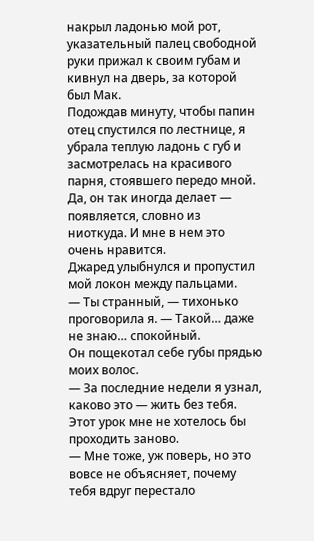накрыл ладонью мой рот, указательный палец свободной руки прижал к своим губам и кивнул на дверь, за которой был Мак.
Подождав минуту, чтобы папин отец спустился по лестнице, я убрала теплую ладонь с губ и засмотрелась на красивого парня, стоявшего передо мной. Да, он так иногда делает — появляется, словно из ниоткуда. И мне в нем это очень нравится.
Джаред улыбнулся и пропустил мой локон между пальцами.
— Ты странный, — тихонько проговорила я. — Такой… даже не знаю… спокойный.
Он пощекотал себе губы прядью моих волос.
— За последние недели я узнал, каково это — жить без тебя. Этот урок мне не хотелось бы проходить заново.
— Мне тоже, уж поверь, но это вовсе не объясняет, почему тебя вдруг перестало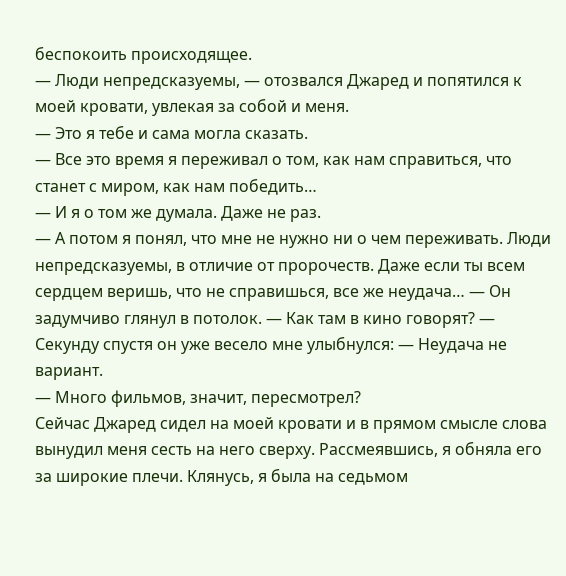беспокоить происходящее.
— Люди непредсказуемы, — отозвался Джаред и попятился к моей кровати, увлекая за собой и меня.
— Это я тебе и сама могла сказать.
— Все это время я переживал о том, как нам справиться, что станет с миром, как нам победить…
— И я о том же думала. Даже не раз.
— А потом я понял, что мне не нужно ни о чем переживать. Люди непредсказуемы, в отличие от пророчеств. Даже если ты всем сердцем веришь, что не справишься, все же неудача… — Он задумчиво глянул в потолок. — Как там в кино говорят? — Секунду спустя он уже весело мне улыбнулся: — Неудача не вариант.
— Много фильмов, значит, пересмотрел?
Сейчас Джаред сидел на моей кровати и в прямом смысле слова вынудил меня сесть на него сверху. Рассмеявшись, я обняла его за широкие плечи. Клянусь, я была на седьмом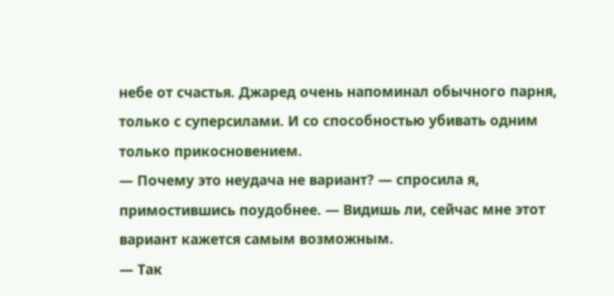небе от счастья. Джаред очень напоминал обычного парня, только с суперсилами. И со способностью убивать одним только прикосновением.
— Почему это неудача не вариант? — спросила я, примостившись поудобнее. — Видишь ли, сейчас мне этот вариант кажется самым возможным.
— Так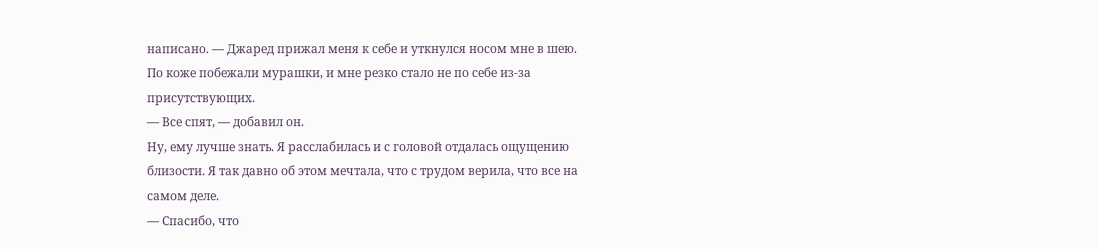написано. — Джаред прижал меня к себе и уткнулся носом мне в шею.
По коже побежали мурашки, и мне резко стало не по себе из-за присутствующих.
— Все спят, — добавил он.
Ну, ему лучше знать. Я расслабилась и с головой отдалась ощущению близости. Я так давно об этом мечтала, что с трудом верила, что все на самом деле.
— Спасибо, что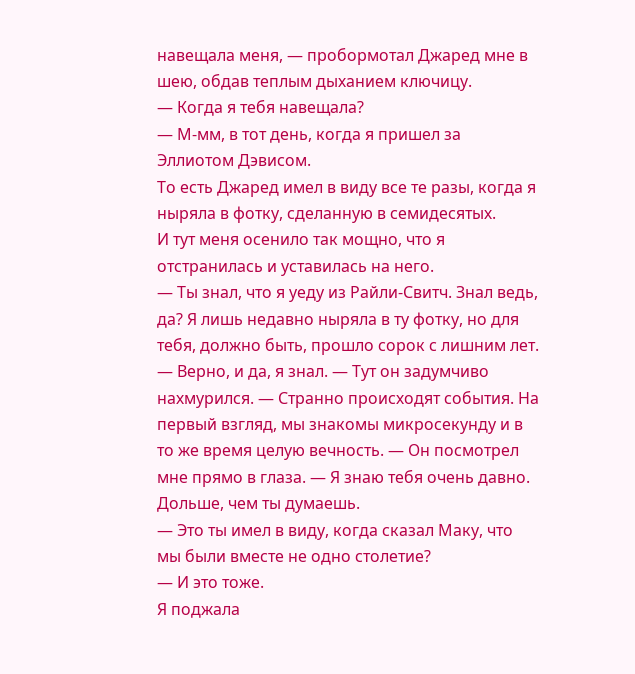навещала меня, — пробормотал Джаред мне в шею, обдав теплым дыханием ключицу.
— Когда я тебя навещала?
— М-мм, в тот день, когда я пришел за Эллиотом Дэвисом.
То есть Джаред имел в виду все те разы, когда я ныряла в фотку, сделанную в семидесятых.
И тут меня осенило так мощно, что я отстранилась и уставилась на него.
— Ты знал, что я уеду из Райли-Свитч. Знал ведь, да? Я лишь недавно ныряла в ту фотку, но для тебя, должно быть, прошло сорок с лишним лет.
— Верно, и да, я знал. — Тут он задумчиво нахмурился. — Странно происходят события. На первый взгляд, мы знакомы микросекунду и в то же время целую вечность. — Он посмотрел мне прямо в глаза. — Я знаю тебя очень давно. Дольше, чем ты думаешь.
— Это ты имел в виду, когда сказал Маку, что мы были вместе не одно столетие?
— И это тоже.
Я поджала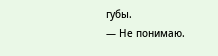губы.
— Не понимаю.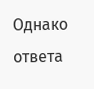Однако ответа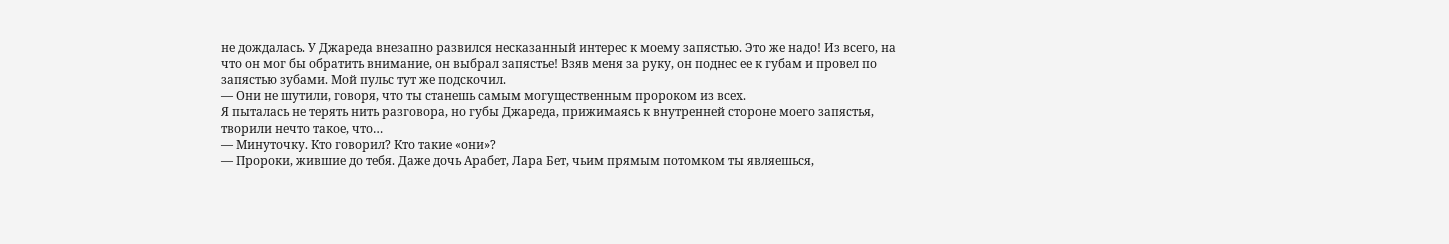не дождалась. У Джареда внезапно развился несказанный интерес к моему запястью. Это же надо! Из всего, на что он мог бы обратить внимание, он выбрал запястье! Взяв меня за руку, он поднес ее к губам и провел по запястью зубами. Мой пульс тут же подскочил.
— Они не шутили, говоря, что ты станешь самым могущественным пророком из всех.
Я пыталась не терять нить разговора, но губы Джареда, прижимаясь к внутренней стороне моего запястья, творили нечто такое, что…
— Минуточку. Кто говорил? Кто такие «они»?
— Пророки, жившие до тебя. Даже дочь Арабет, Лара Бет, чьим прямым потомком ты являешься,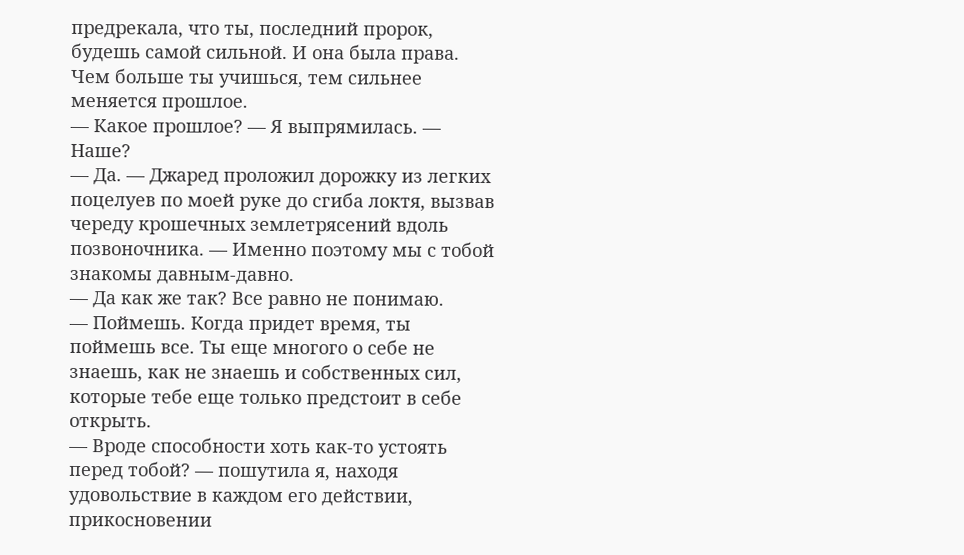предрекала, что ты, последний пророк, будешь самой сильной. И она была права. Чем больше ты учишься, тем сильнее меняется прошлое.
— Какое прошлое? — Я выпрямилась. — Наше?
— Да. — Джаред проложил дорожку из легких поцелуев по моей руке до сгиба локтя, вызвав череду крошечных землетрясений вдоль позвоночника. — Именно поэтому мы с тобой знакомы давным-давно.
— Да как же так? Все равно не понимаю.
— Поймешь. Когда придет время, ты поймешь все. Ты еще многого о себе не знаешь, как не знаешь и собственных сил, которые тебе еще только предстоит в себе открыть.
— Вроде способности хоть как-то устоять перед тобой? — пошутила я, находя удовольствие в каждом его действии, прикосновении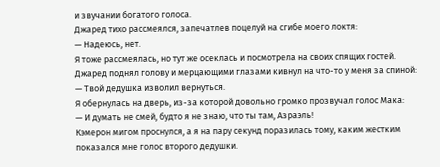и звучании богатого голоса.
Джаред тихо рассмеялся, запечатлев поцелуй на сгибе моего локтя:
— Надеюсь, нет.
Я тоже рассмеялась, но тут же осеклась и посмотрела на своих спящих гостей.
Джаред поднял голову и мерцающими глазами кивнул на что-то у меня за спиной:
— Твой дедушка изволил вернуться.
Я обернулась на дверь, из-за которой довольно громко прозвучал голос Мака:
— И думать не смей, будто я не знаю, что ты там, Азраэль!
Кэмерон мигом проснулся, а я на пару секунд поразилась тому, каким жестким показался мне голос второго дедушки.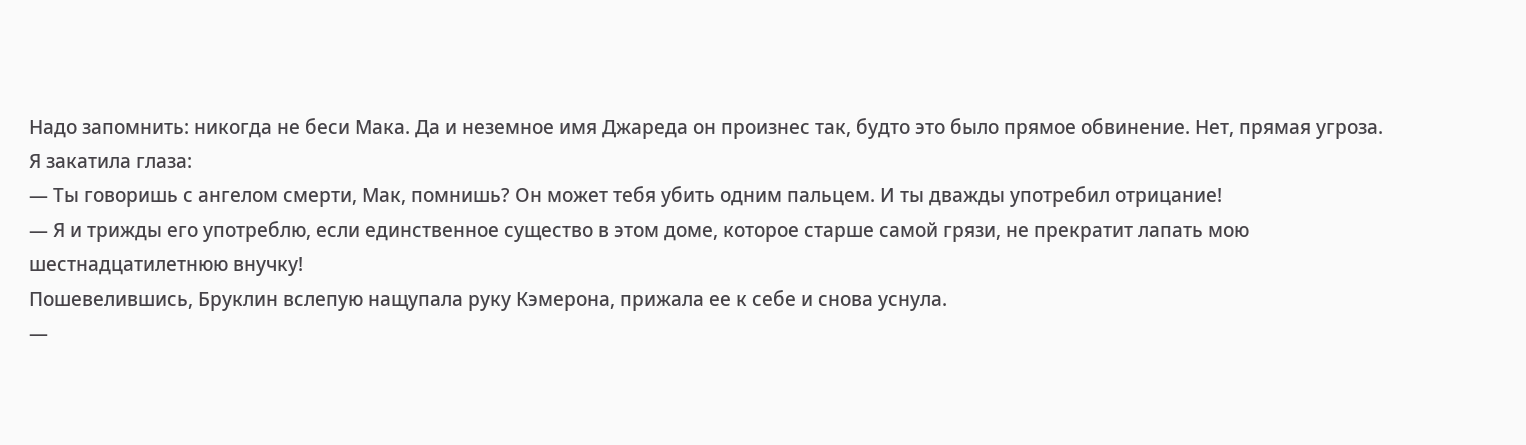Надо запомнить: никогда не беси Мака. Да и неземное имя Джареда он произнес так, будто это было прямое обвинение. Нет, прямая угроза.
Я закатила глаза:
— Ты говоришь с ангелом смерти, Мак, помнишь? Он может тебя убить одним пальцем. И ты дважды употребил отрицание!
— Я и трижды его употреблю, если единственное существо в этом доме, которое старше самой грязи, не прекратит лапать мою шестнадцатилетнюю внучку!
Пошевелившись, Бруклин вслепую нащупала руку Кэмерона, прижала ее к себе и снова уснула.
—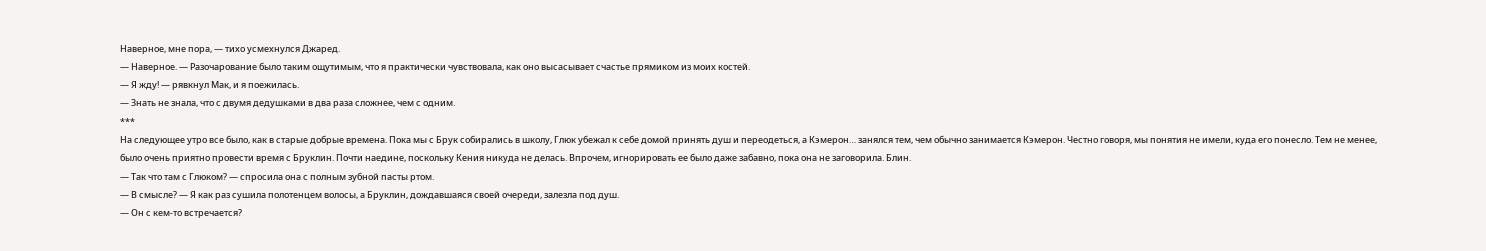Наверное, мне пора, — тихо усмехнулся Джаред.
— Наверное. — Разочарование было таким ощутимым, что я практически чувствовала, как оно высасывает счастье прямиком из моих костей.
— Я жду! — рявкнул Мак, и я поежилась.
— Знать не знала, что с двумя дедушками в два раза сложнее, чем с одним.
***
На следующее утро все было, как в старые добрые времена. Пока мы с Брук собирались в школу, Глюк убежал к себе домой принять душ и переодеться, а Кэмерон… занялся тем, чем обычно занимается Кэмерон. Честно говоря, мы понятия не имели, куда его понесло. Тем не менее, было очень приятно провести время с Бруклин. Почти наедине, поскольку Кения никуда не делась. Впрочем, игнорировать ее было даже забавно, пока она не заговорила. Блин.
— Так что там с Глюком? — спросила она с полным зубной пасты ртом.
— В смысле? — Я как раз сушила полотенцем волосы, а Бруклин, дождавшаяся своей очереди, залезла под душ.
— Он с кем-то встречается?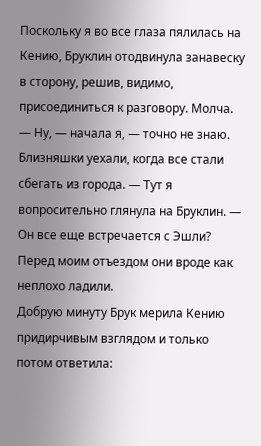Поскольку я во все глаза пялилась на Кению, Бруклин отодвинула занавеску в сторону, решив, видимо, присоединиться к разговору. Молча.
— Ну, — начала я, — точно не знаю. Близняшки уехали, когда все стали сбегать из города. — Тут я вопросительно глянула на Бруклин. — Он все еще встречается с Эшли? Перед моим отъездом они вроде как неплохо ладили.
Добрую минуту Брук мерила Кению придирчивым взглядом и только потом ответила: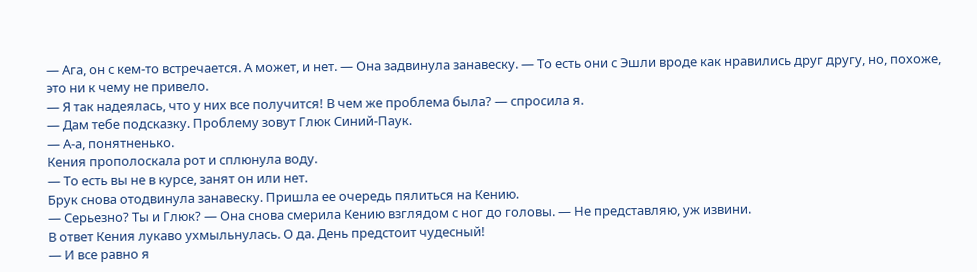— Ага, он с кем-то встречается. А может, и нет. — Она задвинула занавеску. — То есть они с Эшли вроде как нравились друг другу, но, похоже, это ни к чему не привело.
— Я так надеялась, что у них все получится! В чем же проблема была? — спросила я.
— Дам тебе подсказку. Проблему зовут Глюк Синий-Паук.
— А-а, понятненько.
Кения прополоскала рот и сплюнула воду.
— То есть вы не в курсе, занят он или нет.
Брук снова отодвинула занавеску. Пришла ее очередь пялиться на Кению.
— Серьезно? Ты и Глюк? — Она снова смерила Кению взглядом с ног до головы. — Не представляю, уж извини.
В ответ Кения лукаво ухмыльнулась. О да. День предстоит чудесный!
— И все равно я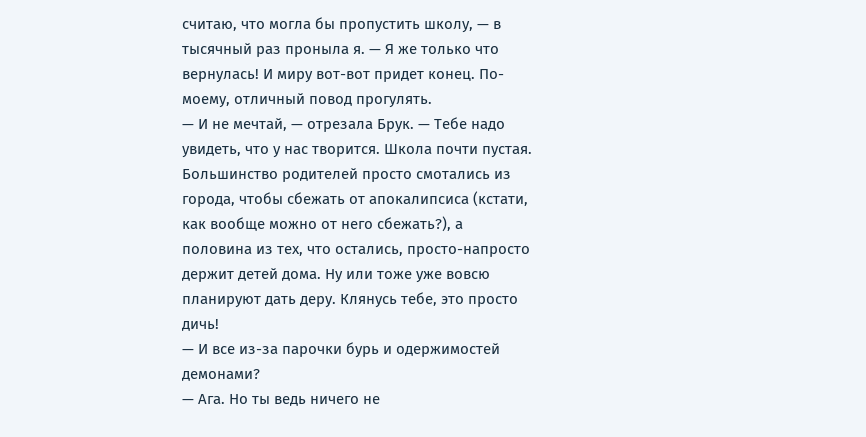считаю, что могла бы пропустить школу, — в тысячный раз проныла я. — Я же только что вернулась! И миру вот-вот придет конец. По-моему, отличный повод прогулять.
— И не мечтай, — отрезала Брук. — Тебе надо увидеть, что у нас творится. Школа почти пустая. Большинство родителей просто смотались из города, чтобы сбежать от апокалипсиса (кстати, как вообще можно от него сбежать?), а половина из тех, что остались, просто-напросто держит детей дома. Ну или тоже уже вовсю планируют дать деру. Клянусь тебе, это просто дичь!
— И все из-за парочки бурь и одержимостей демонами?
— Ага. Но ты ведь ничего не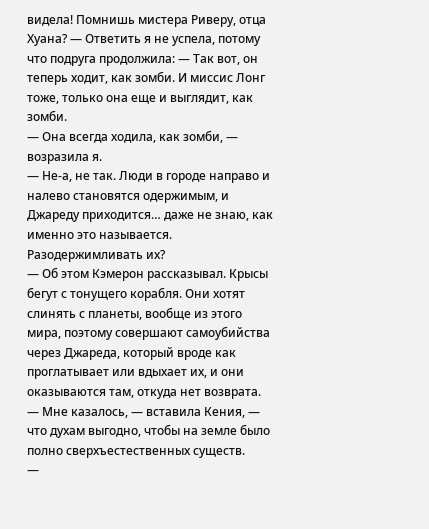видела! Помнишь мистера Риверу, отца Хуана? — Ответить я не успела, потому что подруга продолжила: — Так вот, он теперь ходит, как зомби. И миссис Лонг тоже, только она еще и выглядит, как зомби.
— Она всегда ходила, как зомби, — возразила я.
— Не-а, не так. Люди в городе направо и налево становятся одержимым, и Джареду приходится… даже не знаю, как именно это называется. Разодержимливать их?
— Об этом Кэмерон рассказывал. Крысы бегут с тонущего корабля. Они хотят слинять с планеты, вообще из этого мира, поэтому совершают самоубийства через Джареда, который вроде как проглатывает или вдыхает их, и они оказываются там, откуда нет возврата.
— Мне казалось, — вставила Кения, — что духам выгодно, чтобы на земле было полно сверхъестественных существ.
—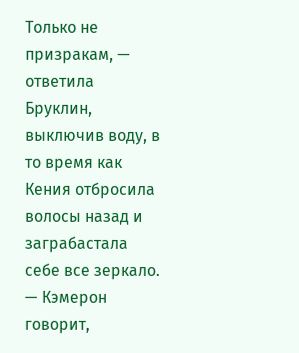Только не призракам, — ответила Бруклин, выключив воду, в то время как Кения отбросила волосы назад и заграбастала себе все зеркало. — Кэмерон говорит,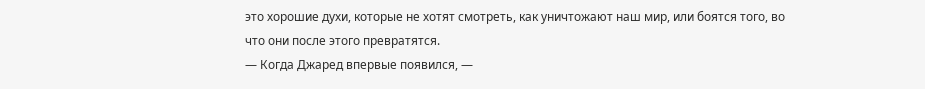это хорошие духи, которые не хотят смотреть, как уничтожают наш мир, или боятся того, во что они после этого превратятся.
— Когда Джаред впервые появился, —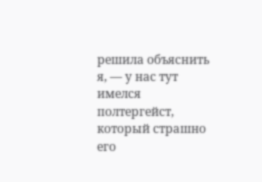решила объяснить я, — у нас тут имелся полтергейст, который страшно его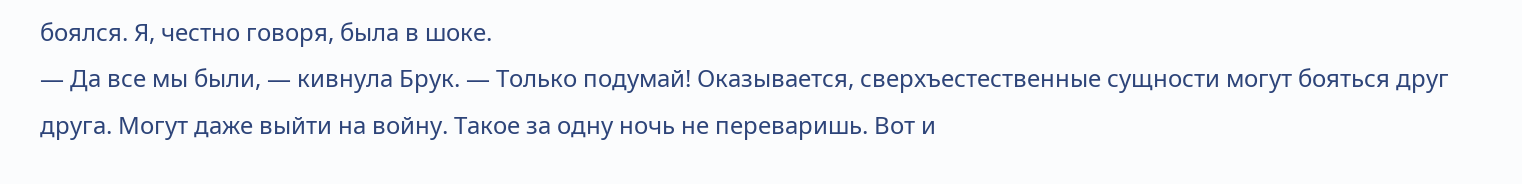боялся. Я, честно говоря, была в шоке.
— Да все мы были, — кивнула Брук. — Только подумай! Оказывается, сверхъестественные сущности могут бояться друг друга. Могут даже выйти на войну. Такое за одну ночь не переваришь. Вот и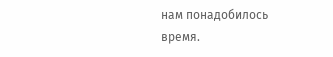нам понадобилось время.